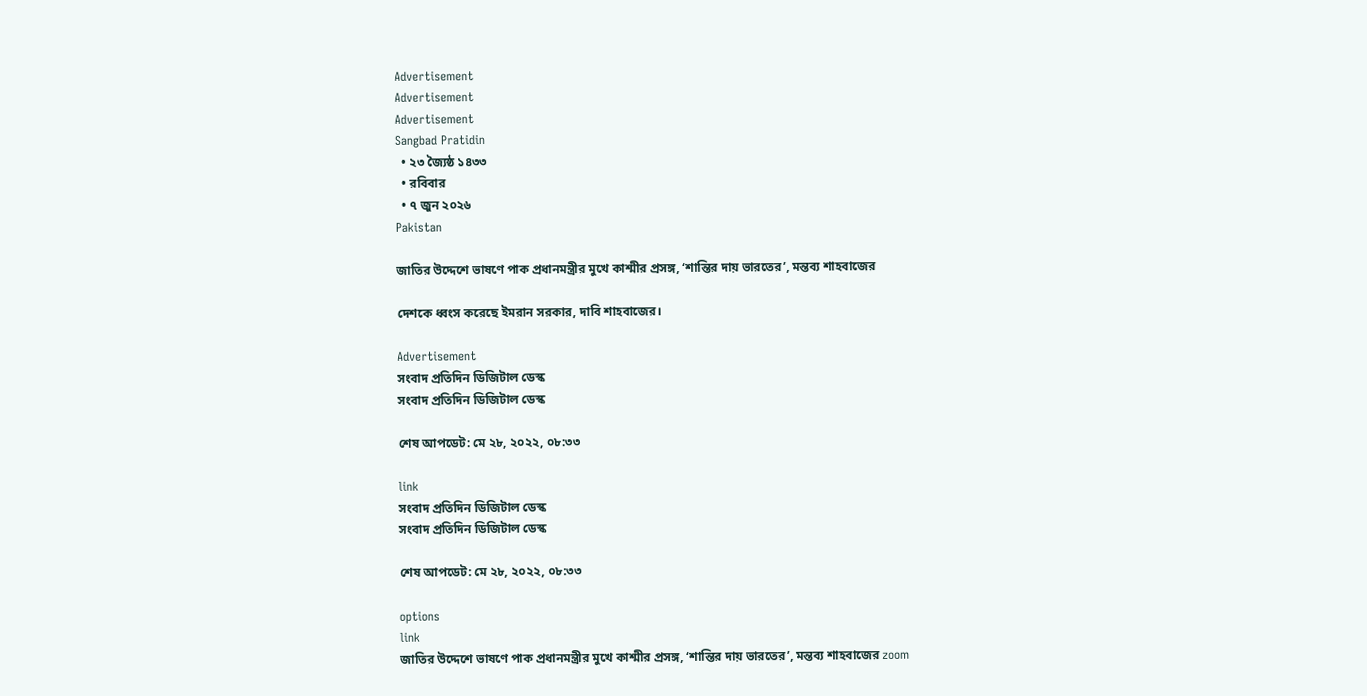Advertisement
Advertisement
Advertisement
Sangbad Pratidin
  • ২৩ জ্যৈষ্ঠ ১৪৩৩
  • রবিবার
  • ৭ জুন ২০২৬
Pakistan

জাতির উদ্দেশে ভাষণে পাক প্রধানমন্ত্রীর মুখে কাশ্মীর প্রসঙ্গ, ‘শান্তির দায় ভারতের’, মন্তব্য শাহবাজের

দেশকে ধ্বংস করেছে ইমরান সরকার, দাবি শাহবাজের।

Advertisement
সংবাদ প্রতিদিন ডিজিটাল ডেস্ক
সংবাদ প্রতিদিন ডিজিটাল ডেস্ক

শেষ আপডেট: মে ২৮, ২০২২, ০৮:৩৩

link
সংবাদ প্রতিদিন ডিজিটাল ডেস্ক
সংবাদ প্রতিদিন ডিজিটাল ডেস্ক

শেষ আপডেট: মে ২৮, ২০২২, ০৮:৩৩

options
link
জাতির উদ্দেশে ভাষণে পাক প্রধানমন্ত্রীর মুখে কাশ্মীর প্রসঙ্গ, ‘শান্তির দায় ভারতের’, মন্তব্য শাহবাজের zoom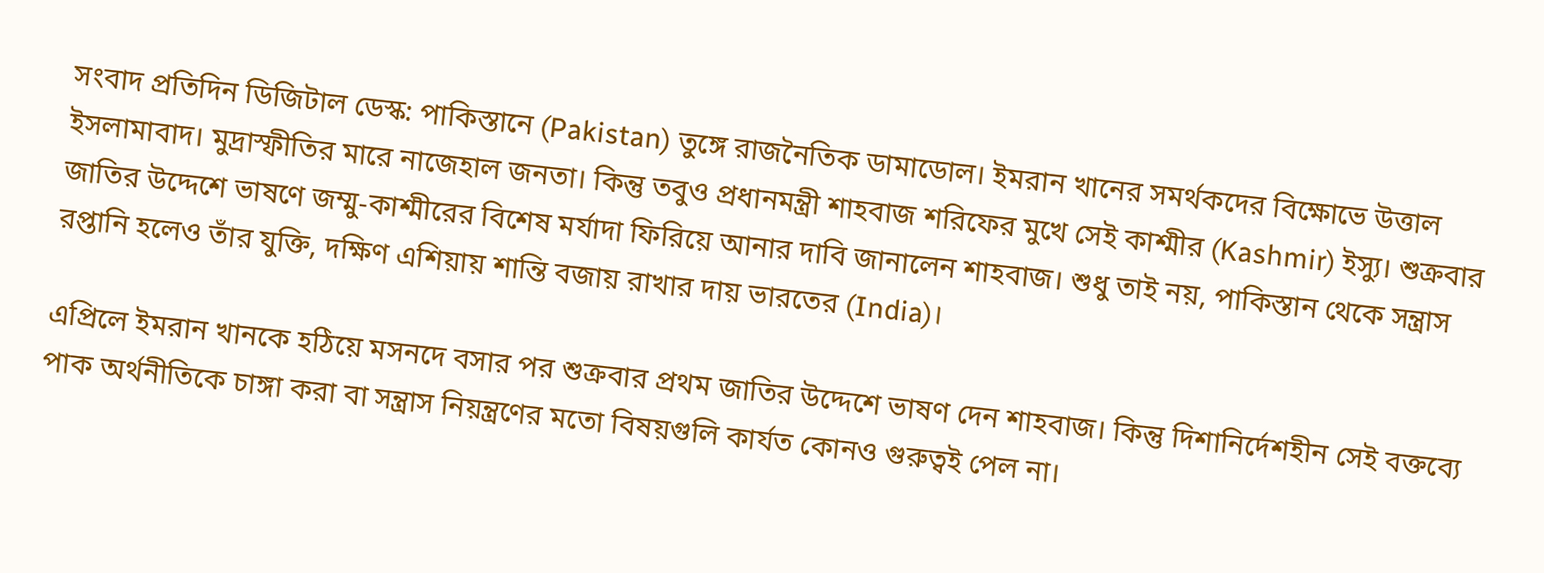সংবাদ প্রতিদিন ডিজিটাল ডেস্ক: পাকিস্তানে (Pakistan) তুঙ্গে রাজনৈতিক ডামাডোল। ইমরান খানের সমর্থকদের বিক্ষোভে উত্তাল ইসলামাবাদ। মুদ্রাস্ফীতির মারে নাজেহাল জনতা। কিন্তু তবুও প্রধানমন্ত্রী শাহবাজ শরিফের মুখে সেই কাশ্মীর (Kashmir) ইস্যু। শুক্রবার জাতির উদ্দেশে ভাষণে জম্মু-কাশ্মীরের বিশেষ মর্যাদা ফিরিয়ে আনার দাবি জানালেন শাহবাজ। শুধু তাই নয়, পাকিস্তান থেকে সন্ত্রাস রপ্তানি হলেও তাঁর যুক্তি, দক্ষিণ এশিয়ায় শান্তি বজায় রাখার দায় ভারতের (India)।

এপ্রিলে ইমরান খানকে হঠিয়ে মসনদে বসার পর শুক্রবার প্রথম জাতির উদ্দেশে ভাষণ দেন শাহবাজ। কিন্তু দিশানির্দেশহীন সেই বক্তব্যে পাক অর্থনীতিকে চাঙ্গা করা বা সন্ত্রাস নিয়ন্ত্রণের মতো বিষয়গুলি কার্যত কোনও গুরুত্বই পেল না।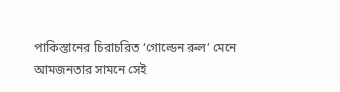পাকিস্তানের চিরাচরিত ‘গোল্ডেন রুল’ মেনে আমজনতার সামনে সেই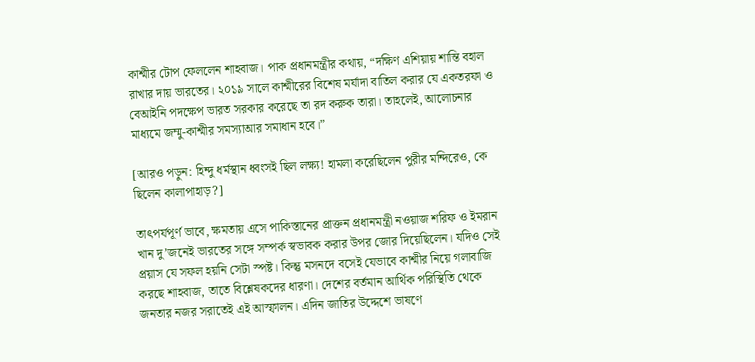কাশ্মীর টোপ ফেললেন শাহবাজ। পাক প্রধানমন্ত্রীর কথায়, “দক্ষিণ এশিয়ায় শান্তি বহাল রাখার দায় ভারতের। ২০১৯ সালে কাশ্মীরের বিশেষ মর্যাদা বাতিল করার যে একতরফা ও বেআইনি পদক্ষেপ ভারত সরকার করেছে তা রদ করুক তারা। তাহলেই, আলোচনার মাধ্যমে জম্মু-কাশ্মীর সমস্যাআর সমাধান হবে।”

[আরও পড়ুন: হিন্দু ধর্মস্থান ধ্বংসই ছিল লক্ষ্য! হামলা করেছিলেন পুরীর মন্দিরেও, কে ছিলেন কালাপাহাড়?]

তাৎপর্যপূর্ণ ভাবে, ক্ষমতায় এসে পাকিস্তানের প্রাক্তন প্রধানমন্ত্রী নওয়াজ শরিফ ও ইমরান খান দু’জনেই ভারতের সঙ্গে সম্পর্ক স্বভাবক করার উপর জোর দিয়েছিলেন। যদিও সেই প্রয়াস যে সফল হয়নি সেটা স্পষ্ট। কিন্তু মসনদে বসেই যেভাবে কাশ্মীর নিয়ে গলাবাজি করছে শাহবাজ, তাতে বিশ্লেষকদের ধারণা। দেশের বর্তমান আর্থিক পরিস্থিতি থেকে জনতার নজর সরাতেই এই আস্ফালন। এদিন জাতির উদ্দেশে ভাষণে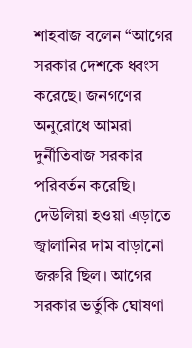শাহবাজ বলেন “আগের সরকার দেশকে ধ্বংস করেছে। জনগণের অনুরোধে আমরা দুর্নীতিবাজ সরকার পরিবর্তন করেছি। দেউলিয়া হওয়া এড়াতে জ্বালানির দাম বাড়ানো জরুরি ছিল। আগের সরকার ভর্তুকি ঘোষণা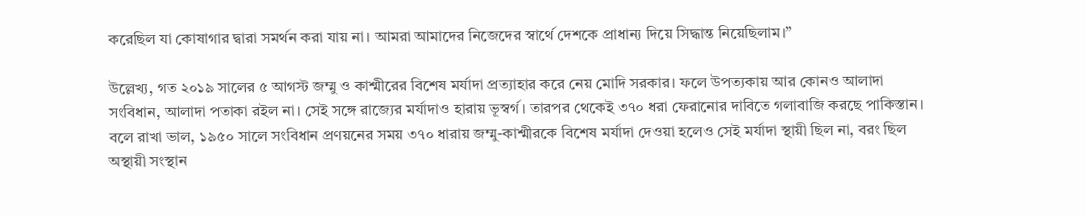করেছিল যা কোষাগার দ্বারা সমর্থন করা যায় না। আমরা আমাদের নিজেদের স্বার্থে দেশকে প্রাধান্য দিয়ে সিদ্ধান্ত নিয়েছিলাম।”

উল্লেখ্য, গত ২০১৯ সালের ৫ আগস্ট জম্মু ও কাশ্মীরের বিশেষ মর্যাদা প্রত্যাহার করে নেয় মোদি সরকার। ফলে উপত্যকায় আর কোনও আলাদা সংবিধান, আলাদা পতাকা রইল না। সেই সঙ্গে রাজ্যের মর্যাদাও হারায় ভূস্বর্গ। তারপর থেকেই ৩৭০ ধরা ফেরানোর দাবিতে গলাবাজি করছে পাকিস্তান। বলে রাখা ভাল, ১৯৫০ সালে সংবিধান প্রণয়নের সময় ৩৭০ ধারায় জম্মু-কাশ্মীরকে বিশেষ মর্যাদা দেওয়া হলেও সেই মর্যাদা স্থায়ী ছিল না, বরং ছিল অস্থায়ী সংস্থান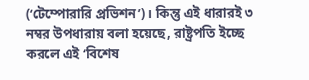(‘টেম্পোরারি প্রভিশন’)। কিন্তু এই ধারারই ৩ নম্বর উপধারায় বলা হয়েছে, রাষ্ট্রপতি ইচ্ছে করলে এই ‘বিশেষ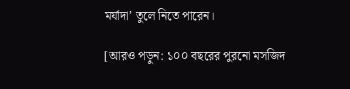মর্যাদা’ তুলে নিতে পারেন।

[আরও পড়ুন: ১০০ বছরের পুরনো মসজিদ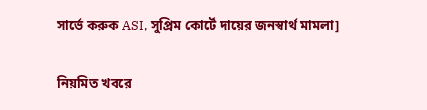সার্ভে করুক ASI, সুপ্রিম কোর্টে দায়ের জনস্বার্থ মামলা]

নিয়মিত খবরে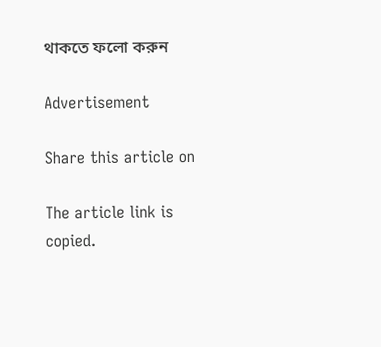থাকতে ফলো করুন

Advertisement

Share this article on

The article link is copied.